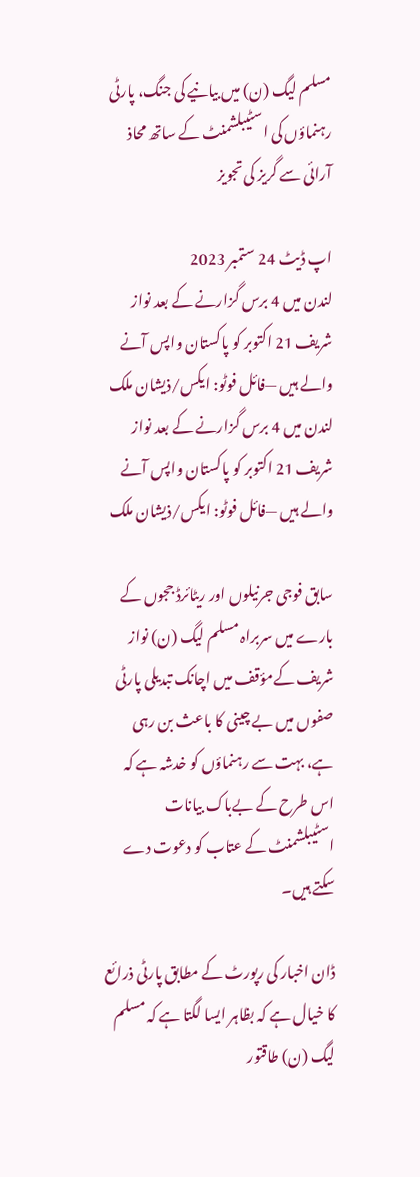مسلم لیگ (ن) میں بیانیے کی جنگ، پارٹی رہنماؤں کی اسٹیبلشمنٹ کے ساتھ محاذ آرائی سے گریز کی تجویز

اپ ڈیٹ 24 ستمبر 2023
لندن میں 4 برس گزارنے کے بعد نواز شریف 21 اکتوبر کو پاکستان واپس آنے والے ہیں —فائل فوٹو: ایکس/ذیشان ملک
لندن میں 4 برس گزارنے کے بعد نواز شریف 21 اکتوبر کو پاکستان واپس آنے والے ہیں —فائل فوٹو: ایکس/ذیشان ملک

سابق فوجی جرنیلوں اور ریٹائرڈ ججوں کے بارے میں سربراہ مسلم لیگ (ن) نواز شریف کےمؤقف میں اچانک تبدیلی پارٹی صفوں میں بے چینی کا باعث بن رہی ہے، بہت سے رہنماؤں کو خدشہ ہے کہ اس طرح کے بےباک بیانات اسٹیبلشمنٹ کے عتاب کو دعوت دے سکتے ہیں۔

ڈان اخبار کی رپورٹ کے مطابق پارٹی ذرائع کا خیال ہے کہ بظاہر ایسا لگتا ہے کہ مسلم لیگ (ن) طاقتور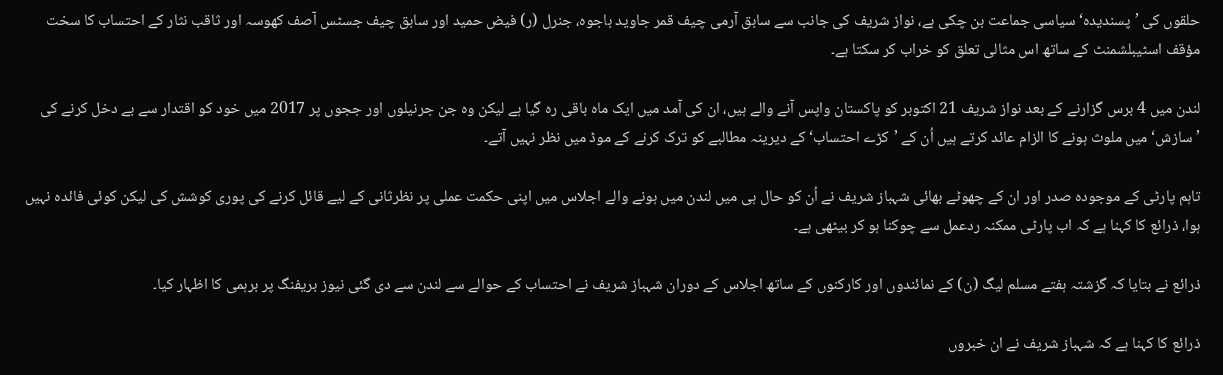حلقوں کی ’پسندیدہ‘ سیاسی جماعت بن چکی ہے، نواز شریف کی جانب سے سابق آرمی چیف قمر جاوید باجوہ، جنرل (ر) فیض حمید اور سابق چیف جسٹس آصف کھوسہ اور ثاقب نثار کے احتساب کا سخت مؤقف اسٹیبلشمنٹ کے ساتھ اس مثالی تعلق کو خراب کر سکتا ہے۔

لندن میں 4 برس گزارنے کے بعد نواز شریف 21 اکتوبر کو پاکستان واپس آنے والے ہیں، ان کی آمد میں ایک ماہ باقی رہ گیا ہے لیکن وہ جن جرنیلوں اور ججوں پر 2017 میں خود کو اقتدار سے بے دخل کرنے کی ’سازش‘ میں ملوث ہونے کا الزام عائد کرتے ہیں اُن کے ’کڑے احتساب‘ کے دیرینہ مطالبے کو ترک کرنے کے موڈ میں نظر نہیں آتے۔

تاہم پارٹی کے موجودہ صدر اور ان کے چھوٹے بھائی شہباز شریف نے اُن کو حال ہی میں لندن میں ہونے والے اجلاس میں اپنی حکمت عملی پر نظرثانی کے لیے قائل کرنے کی پوری کوشش کی لیکن کوئی فائدہ نہیں ہوا، ذرائع کا کہنا ہے کہ اب پارٹی ممکنہ ردعمل سے چوکنا ہو کر بیٹھی ہے۔

ذرائع نے بتایا کہ گزشتہ ہفتے مسلم لیگ (ن) کے نمائندوں اور کارکنوں کے ساتھ اجلاس کے دوران شہباز شریف نے احتساب کے حوالے سے لندن سے دی گئی نیوز بریفنگ پر برہمی کا اظہار کیا۔

ذرائع کا کہنا ہے کہ شہباز شریف نے ان خبروں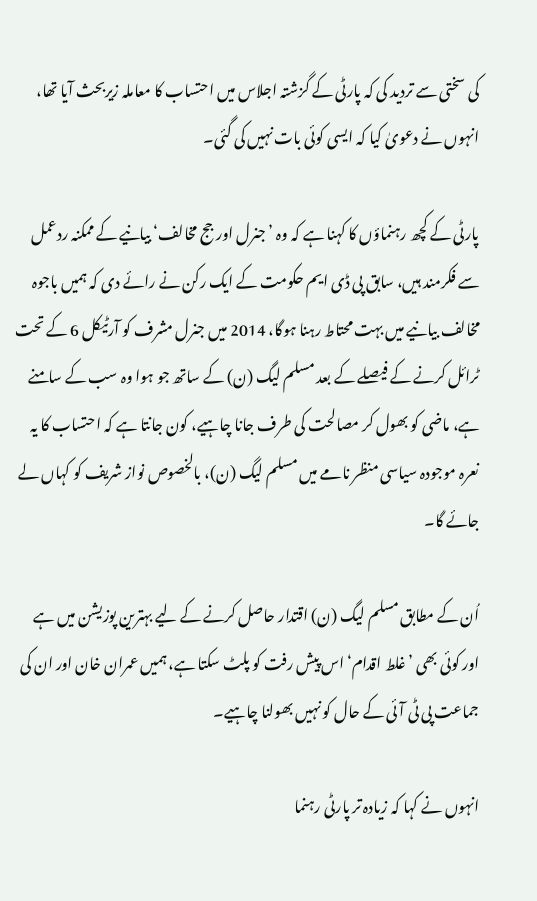کی سختی سے تردید کی کہ پارٹی کے گزشتہ اجلاس میں احتساب کا معاملہ زیربحث آیا تھا، انہوں نے دعویٰ کیا کہ ایسی کوئی بات نہیں کی گئی۔

پارٹی کے کچھ رہنماؤں کا کہنا ہے کہ وہ ’جنرل اور جج مخالف‘ بیانیے کے ممکنہ ردعمل سے فکرمند ہیں، سابق پی ڈی ایم حکومت کے ایک رکن نے رائے دی کہ ہمیں باجوہ مخالف بیانیے میں بہت محتاط رہنا ہوگا، 2014 میں جنرل مشرف کو آرٹیکل 6 کے تحت ٹرائل کرنے کے فیصلے کے بعد مسلم لیگ (ن) کے ساتھ جو ہوا وہ سب کے سامنے ہے، ماضی کو بھول کر مصالحت کی طرف جانا چاہیے، کون جانتا ہے کہ احتساب کا یہ نعرہ موجودہ سیاسی منظر نامے میں مسلم لیگ (ن)، بالخصوص نواز شریف کو کہاں لے جائے گا۔

اُن کے مطابق مسلم لیگ (ن) اقتدار حاصل کرنے کے لیے بہترین پوزیشن میں ہے اور کوئی بھی ’غلط اقدام‘ اس پیش رفت کو پلٹ سکتا ہے، ہمیں عمران خان اور ان کی جماعت پی ٹی آئی کے حال کو نہیں بھولنا چاہیے۔

انہوں نے کہا کہ زیادہ تر پارٹی رہنما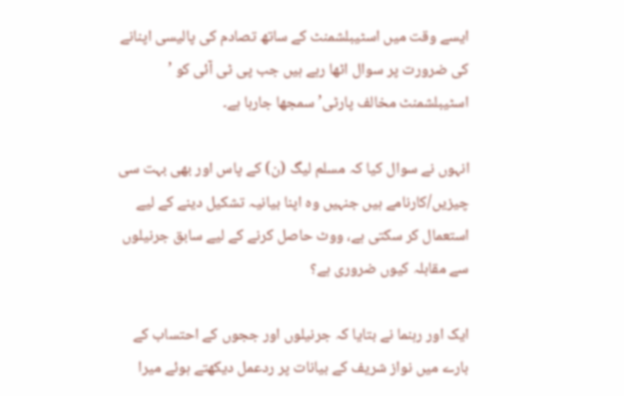ایسے وقت میں اسٹیبلشمنٹ کے ساتھ تصادم کی پالیسی اپنانے کی ضرورت پر سوال اٹھا رہے ہیں جب پی ٹی آئی کو ’ اسٹیبلشمنٹ مخالف پارٹی’ سمجھا جارہا ہے۔

انہوں نے سوال کیا کہ مسلم لیگ (ن) کے پاس اور بھی بہت سی چیزیں/کارنامے ہیں جنہیں وہ اپنا بیانیہ تشکیل دینے کے لیے استعمال کر سکتی ہے، ووٹ حاصل کرنے کے لیے سابق جرنیلوں سے مقابلہ کیوں ضروری ہے؟

ایک اور رہنما نے بتایا کہ جرنیلوں اور ججوں کے احتساب کے بارے میں نواز شریف کے بیانات پر ردعمل دیکھتے ہوئے میرا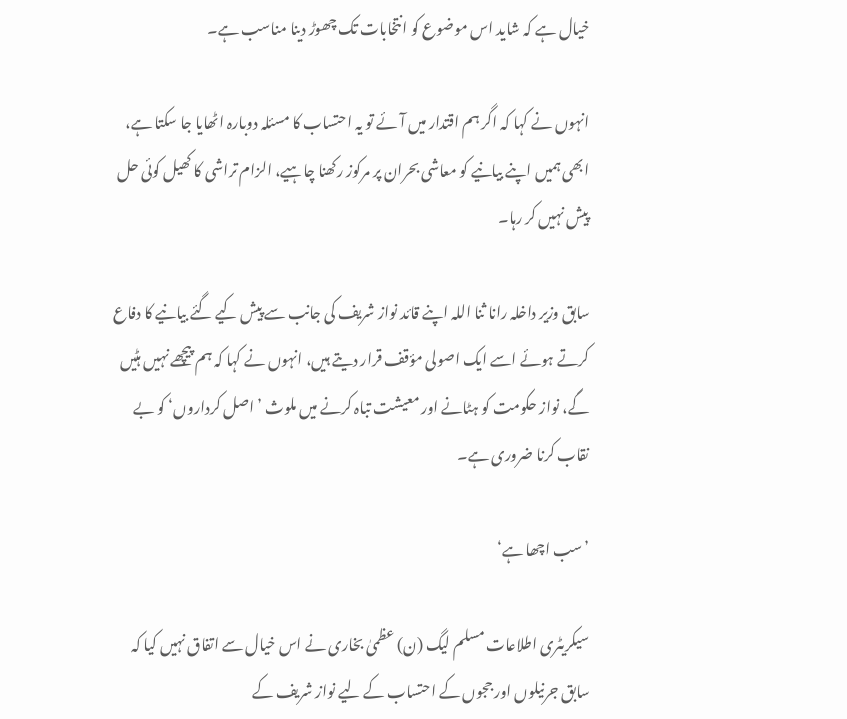خیال ہے کہ شاید اس موضوع کو انتخابات تک چھوڑ دینا مناسب ہے۔

انہوں نے کہا کہ اگر ہم اقتدار میں آئے تو یہ احتساب کا مسئلہ دوبارہ اٹھایا جا سکتا ہے، ابھی ہمیں اپنے بیانیے کو معاشی بحران پر مرکوز رکھنا چاہیے، الزام تراشی کا کھیل کوئی حل پیش نہیں کر رہا۔

سابق وزیر داخلہ رانا ثنا اللہ اپنے قائد نواز شریف کی جانب سے پیش کیے گئے بیانیے کا دفاع کرتے ہوئے اسے ایک اصولی مؤقف قرار دیتے ہیں، انہوں نے کہا کہ ہم پیچھے نہیں ہٹیں گے، نواز حکومت کو ہٹانے اور معیشت تباہ کرنے میں ملوث ’اصل کرداروں‘ کو بے نقاب کرنا ضروری ہے۔

’سب اچھا ہے‘

سیکریٹری اطلاعات مسلم لیگ (ن) عظمیٰ بخاری نے اس خیال سے اتفاق نہیں کیا کہ سابق جرنیلوں اور ججوں کے احتساب کے لیے نواز شریف کے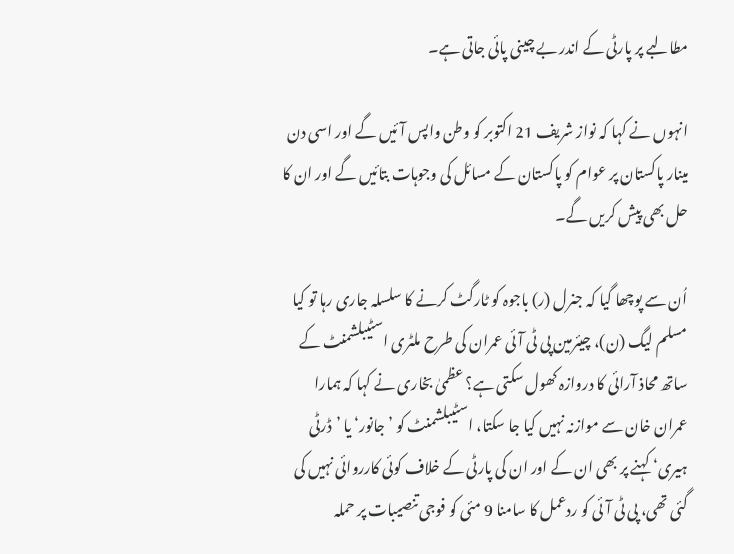مطالبے پر پارٹی کے اندر بے چینی پائی جاتی ہے۔

انہوں نے کہا کہ نواز شریف 21 اکتوبر کو وطن واپس آئیں گے اور اسی دن مینار پاکستان پر عوام کو پاکستان کے مسائل کی وجوہات بتائیں گے اور ان کا حل بھی پیش کریں گے۔

اُن سے پوچھا گیا کہ جنرل (ر) باجوہ کو ٹارگٹ کرنے کا سلسلہ جاری رہا تو کیا مسلم لیگ (ن)، چیئرمین پی ٹی آئی عمران کی طرح ملٹری اسٹیبلشمنٹ کے ساتھ محاذ آرائی کا دروازہ کھول سکتی ہے؟ عظمیٰ بخاری نے کہا کہ ہمارا عمران خان سے موازنہ نہیں کیا جا سکتا، اسٹیبلشمنٹ کو ’جانور‘ یا ’ڈرٹی ہیری‘ کہنے پر بھی ان کے اور ان کی پارٹی کے خلاف کوئی کارروائی نہیں کی گئی تھی، پی ٹی آئی کو ردعمل کا سامنا 9 مئی کو فوجی تنصیبات پر حملہ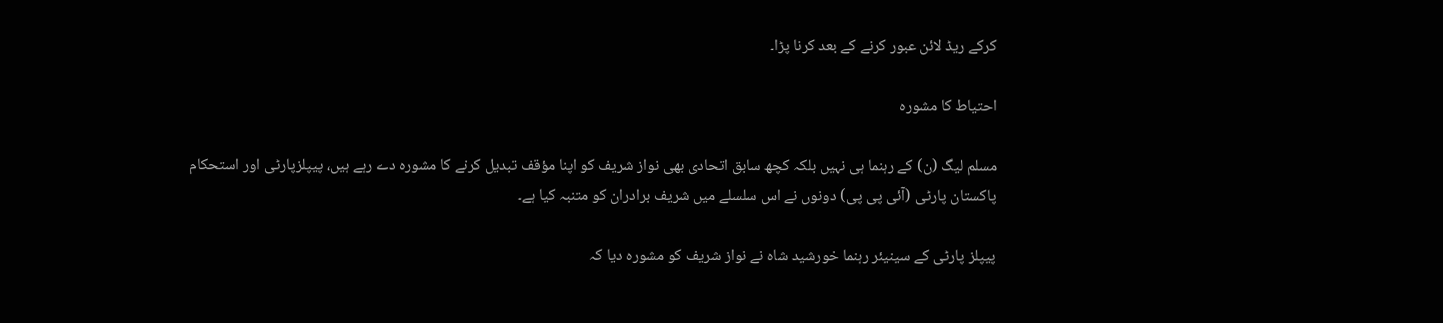کرکے ریڈ لائن عبور کرنے کے بعد کرنا پڑا۔

احتیاط کا مشورہ

مسلم لیگ (ن) کے رہنما ہی نہیں بلکہ کچھ سابق اتحادی بھی نواز شریف کو اپنا مؤقف تبدیل کرنے کا مشورہ دے رہے ہیں، پیپلزپارٹی اور استحکام پاکستان پارٹی (آئی پی پی) دونوں نے اس سلسلے میں شریف برادران کو متنبہ کیا ہے۔

پیپلز پارٹی کے سینیئر رہنما خورشید شاہ نے نواز شریف کو مشورہ دیا کہ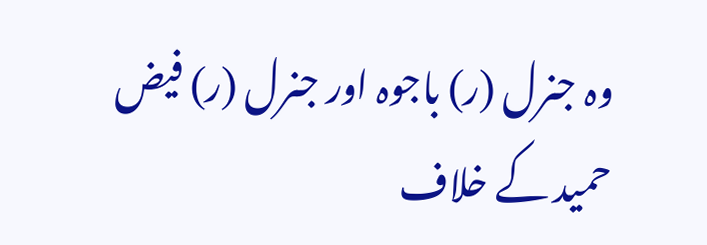وہ جنرل (ر) باجوہ اور جنرل (ر) فیض حمید کے خلاف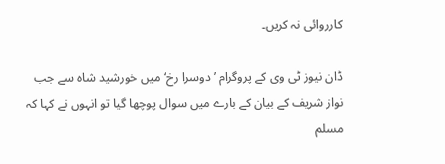کارروائی نہ کریں۔

ڈان نیوز ٹی وی کے پروگرام ’دوسرا رخ‘ میں خورشید شاہ سے جب نواز شریف کے بیان کے بارے میں سوال پوچھا گیا تو انہوں نے کہا کہ مسلم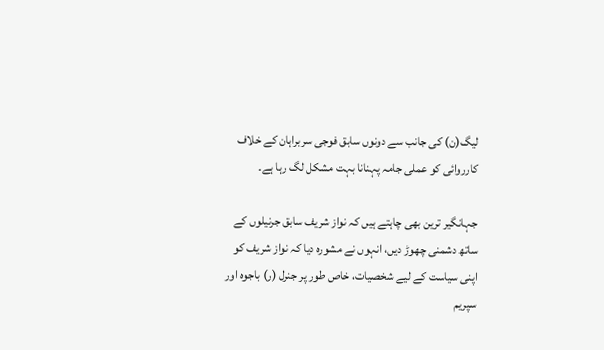لیگ(ن) کی جانب سے دونوں سابق فوجی سربراہان کے خلاف کارروائی کو عملی جامہ پہنانا بہت مشکل لگ رہا ہے۔

جہانگیر ترین بھی چاہتے ہیں کہ نواز شریف سابق جرنیلوں کے ساتھ دشمنی چھوڑ دیں، انہوں نے مشورہ دیا کہ نواز شریف کو اپنی سیاست کے لیے شخصیات، خاص طور پر جنرل (ر) باجوہ اور سپریم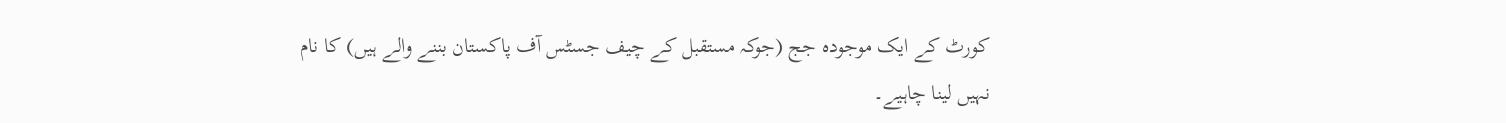کورٹ کے ایک موجودہ جج (جوکہ مستقبل کے چیف جسٹس آف پاکستان بننے والے ہیں) کا نام نہیں لینا چاہیے۔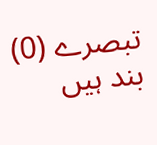تبصرے (0) بند ہیں